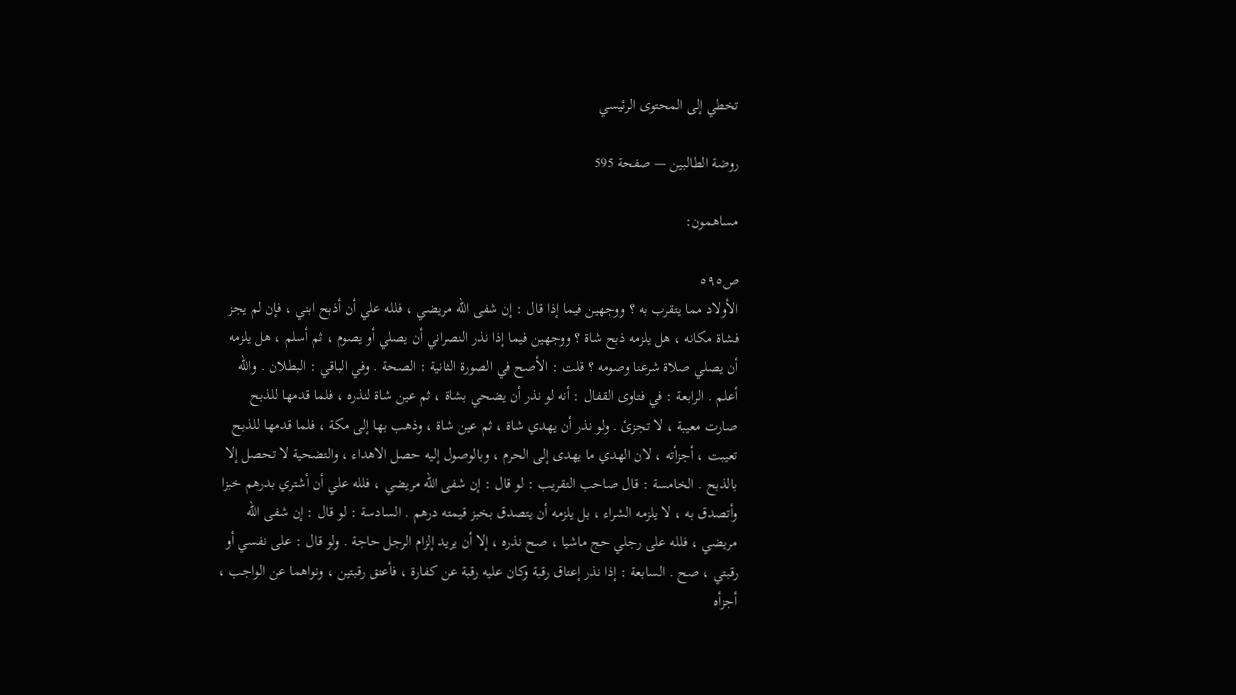تخطي إلى المحتوى الرئيسي

روضة الطالبين — صفحة 595

مساهمون:

ص٥٩٥
الأولاد مما يتقرب به ؟ ووجهين فيما إذا قال : إن شفى الله مريضي ، فلله علي أن أذبح ابني ، فإن لم يجز فشاة مكانه ، هل يلزمه ذبح شاة ؟ ووجهين فيما إذا نذر النصراني أن يصلي أو يصوم ، ثم أسلم ، هل يلزمه أن يصلي صلاة شرعنا وصومه ؟ قلت : الأصح في الصورة الثانية : الصحة . وفي الباقي : البطلان . والله أعلم . الرابعة : في فتاوى القفال : أنه لو نذر أن يضحي بشاة ، ثم عين شاة لنذره ، فلما قدمها للذبح صارت معيبة ، لا تجزئ . ولو نذر أن يهدي شاة ، ثم عين شاة ، وذهب بها إلى مكة ، فلما قدمها للذبح تعيبت ، أجزأته ، لان الهدي ما يهدى إلى الحرم ، وبالوصول إليه حصل الاهداء ، والتضحية لا تحصل إلا بالذبح . الخامسة : قال صاحب التقريب : لو قال : إن شفى الله مريضي ، فلله علي أن أشتري بدرهم خبزا وأتصدق به ، لا يلزمه الشراء ، بل يلزمه أن يتصدق بخبز قيمته درهم . السادسة : لو قال : إن شفى الله مريضي ، فلله على رجلي حج ماشيا ، صح نذره ، إلا أن يريد إلزام الرجل حاجة . ولو قال : على نفسي أو رقبتي ، صح . السابعة : إذا نذر إعتاق رقبة وكان عليه رقبة عن كفارة ، فأعتق رقبتين ، ونواهما عن الواجب ، أجزأه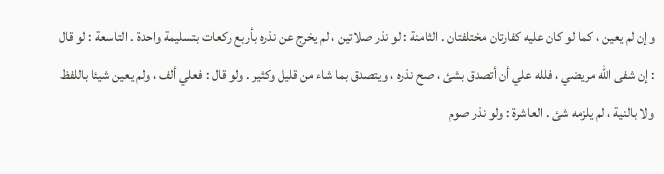وإن لم يعين ، كما لو كان عليه كفارتان مختلفتان . الثامنة : لو نذر صلاتين ، لم يخرج عن نذره بأربع ركعات بتسليمة واحدة . التاسعة : لو قال : إن شفى الله مريضي ، فلله علي أن أتصدق بشئ ، صح نذره ، ويتصدق بما شاء من قليل وكثير . ولو قال : فعلي ألف ، ولم يعين شيئا باللفظ ولا بالنية ، لم يلزمه شئ . العاشرة : ولو نذر صوم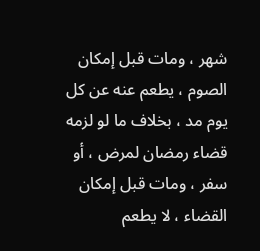شهر ، ومات قبل إمكان الصوم ، يطعم عنه عن كل يوم مد ، بخلاف ما لو لزمه قضاء رمضان لمرض ، أو سفر ، ومات قبل إمكان القضاء ، لا يطعم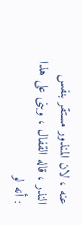عنه ، لان المنذور مستقر بنفس النذر ، قاله القفال ، وبنى على هذا : أنه لو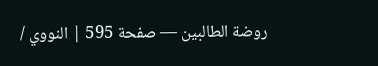روضة الطالبين — صفحة 595 | النووي /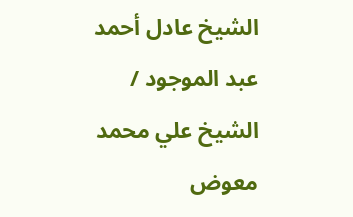الشيخ عادل أحمد عبد الموجود / الشيخ علي محمد معوض